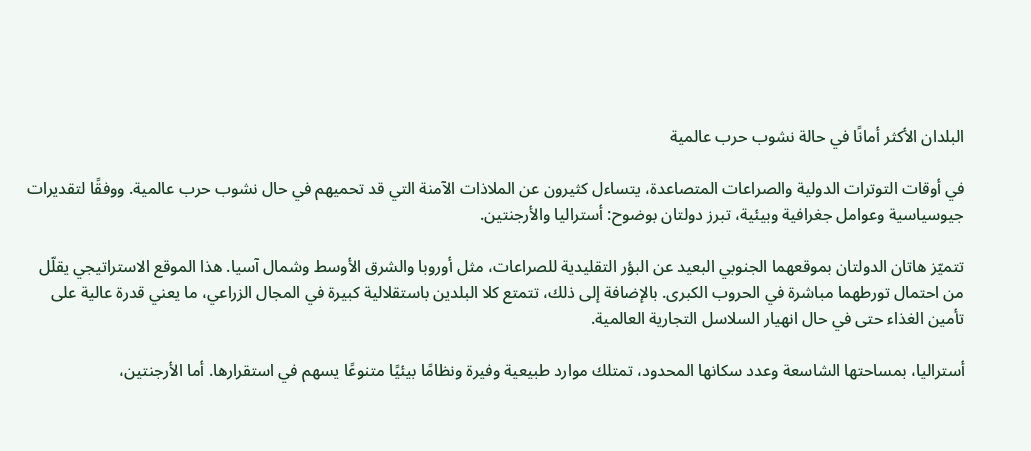البلدان الأكثر أمانًا في حالة نشوب حرب عالمية

في أوقات التوترات الدولية والصراعات المتصاعدة، يتساءل كثيرون عن الملاذات الآمنة التي قد تحميهم في حال نشوب حرب عالمية. ووفقًا لتقديرات جيوسياسية وعوامل جغرافية وبيئية، تبرز دولتان بوضوح: أستراليا والأرجنتين.

تتميّز هاتان الدولتان بموقعهما الجنوبي البعيد عن البؤر التقليدية للصراعات، مثل أوروبا والشرق الأوسط وشمال آسيا. هذا الموقع الاستراتيجي يقلّل من احتمال تورطهما مباشرة في الحروب الكبرى. بالإضافة إلى ذلك، تتمتع كلا البلدين باستقلالية كبيرة في المجال الزراعي، ما يعني قدرة عالية على تأمين الغذاء حتى في حال انهيار السلاسل التجارية العالمية.

أستراليا، بمساحتها الشاسعة وعدد سكانها المحدود، تمتلك موارد طبيعية وفيرة ونظامًا بيئيًا متنوعًا يسهم في استقرارها. أما الأرجنتين،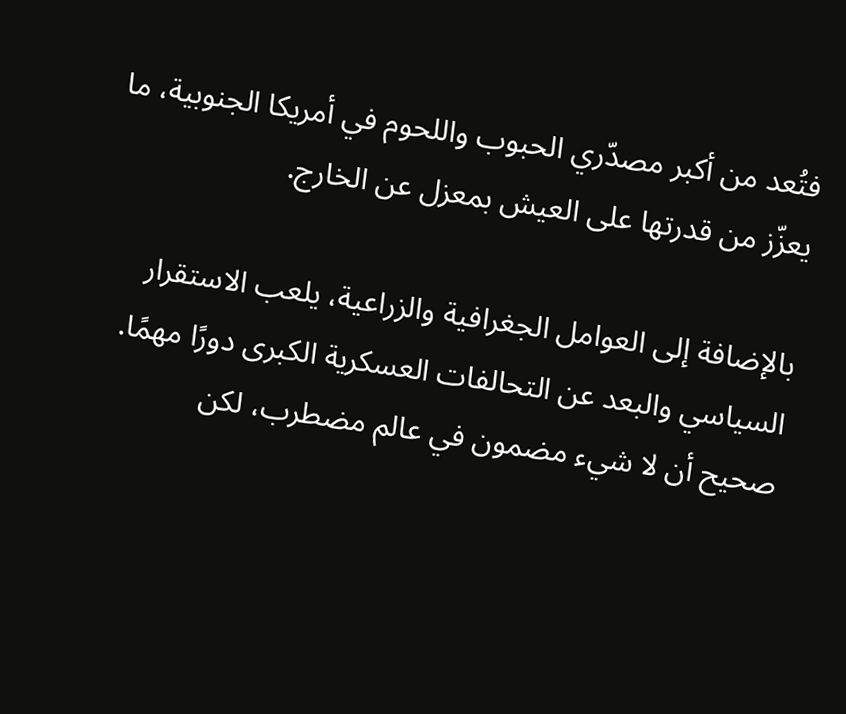فتُعد من أكبر مصدّري الحبوب واللحوم في أمريكا الجنوبية، ما يعزّز من قدرتها على العيش بمعزل عن الخارج.

بالإضافة إلى العوامل الجغرافية والزراعية، يلعب الاستقرار السياسي والبعد عن التحالفات العسكرية الكبرى دورًا مهمًا. صحيح أن لا شيء مضمون في عالم مضطرب، لكن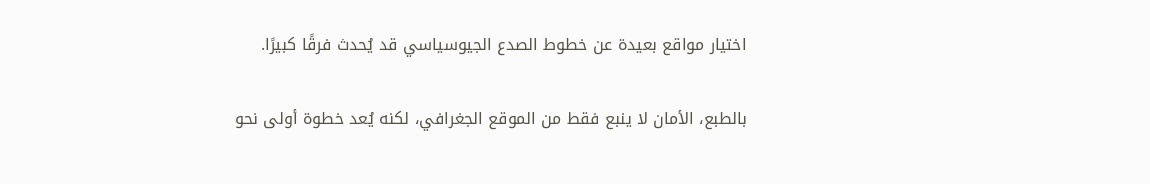اختيار مواقع بعيدة عن خطوط الصدع الجيوسياسي قد يُحدث فرقًا كبيرًا.

بالطبع، الأمان لا ينبع فقط من الموقع الجغرافي، لكنه يُعد خطوة أولى نحو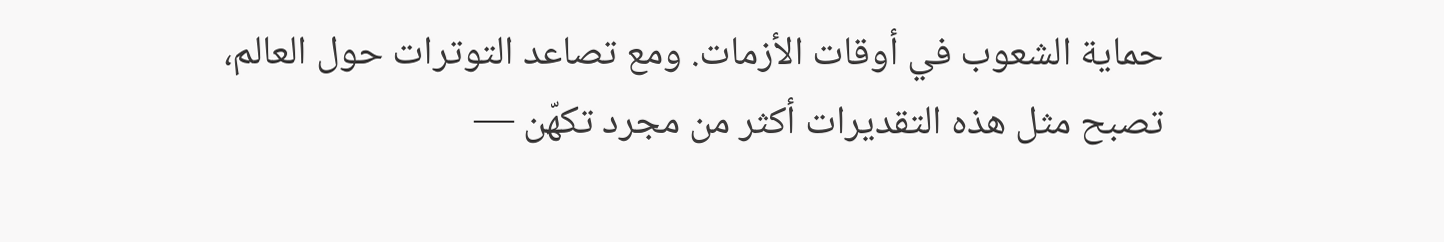حماية الشعوب في أوقات الأزمات. ومع تصاعد التوترات حول العالم، تصبح مثل هذه التقديرات أكثر من مجرد تكهّن —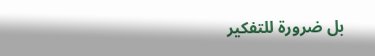بل ضرورة للتفكير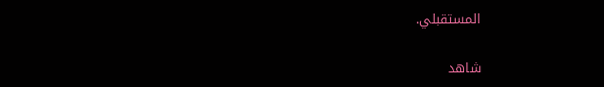المستقبلي.

شاهد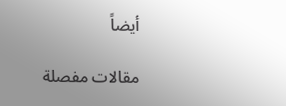أيضاً

مقالات مفصلة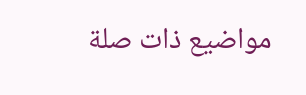مواضيع ذات صلة